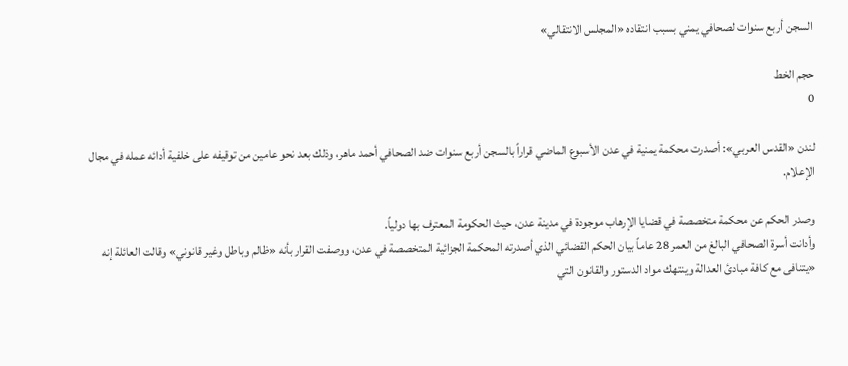السجن أربع سنوات لصحافي يمني بسبب انتقاده «المجلس الانتقالي»

حجم الخط
0

لندن «القدس العربي»: أصدرت محكمة يمنية في عدن الأسبوع الماضي قراراً بالسجن أربع سنوات ضد الصحافي أحمد ماهر، وذلك بعد نحو عامين من توقيفه على خلفية أدائه عمله في مجال الإعلام.

وصدر الحكم عن محكمة متخصصة في قضايا الإرهاب موجودة في مدينة عدن، حيث الحكومة المعترف بها دولياً.
وأدانت أسرة الصحافي البالغ من العمر 28 عاماً بيان الحكم القضائي الذي أصدرته المحكمة الجزائية المتخصصة في عدن، ووصفت القرار بأنه «ظالم وباطل وغير قانوني» وقالت العائلة إنه «يتنافى مع كافة مبادئ العدالة وينتهك مواد الدستور والقانون التي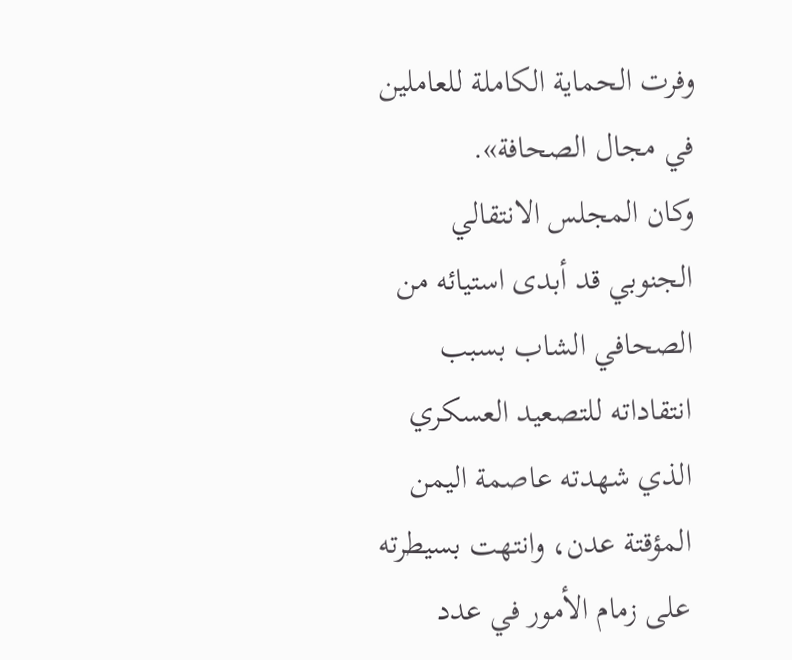وفرت الحماية الكاملة للعاملين في مجال الصحافة».
وكان المجلس الانتقالي الجنوبي قد أبدى استيائه من الصحافي الشاب بسبب انتقاداته للتصعيد العسكري الذي شهدته عاصمة اليمن المؤقتة عدن، وانتهت بسيطرته على زمام الأمور في عدد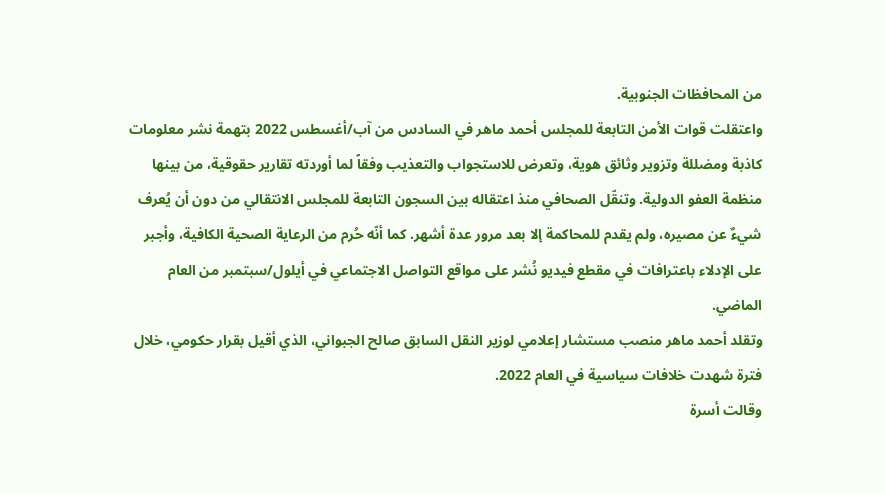من المحافظات الجنوبية.
واعتقلت قوات الأمن التابعة للمجلس أحمد ماهر في السادس من آب/أغسطس 2022 بتهمة نشر معلومات كاذبة ومضللة وتزوير وثائق هوية، وتعرض للاستجواب والتعذيب وفقاً لما أوردته تقارير حقوقية، من بينها منظمة العفو الدولية. وتنقّل الصحافي منذ اعتقاله بين السجون التابعة للمجلس الانتقالي من دون أن يُعرف شيءٌ عن مصيره، ولم يقدم للمحاكمة إلا بعد مرور عدة أشهر. كما أنّه حُرم من الرعاية الصحية الكافية، وأجبر على الإدلاء باعترافات في مقطع فيديو نُشر على مواقع التواصل الاجتماعي في أيلول/سبتمبر من العام الماضي.
وتقلد أحمد ماهر منصب مستشار إعلامي لوزير النقل السابق صالح الجبواني، الذي أقيل بقرار حكومي، خلال فترة شهدت خلافات سياسية في العام 2022.
وقالت أسرة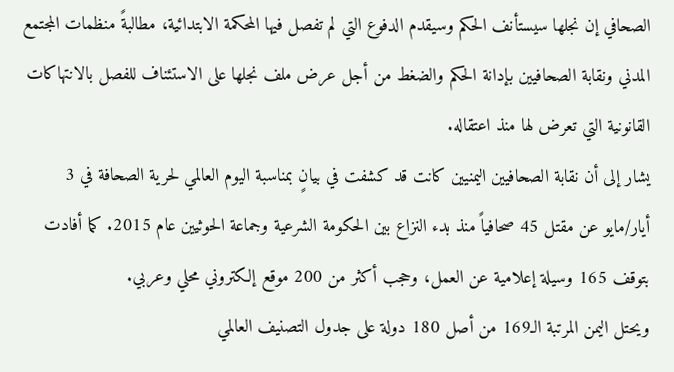الصحافي إن نجلها سيستأنف الحكم وسيقدم الدفوع التي لم تفصل فيها المحكمة الابتدائية، مطالبةً منظمات المجتمع المدني ونقابة الصحافيين بإدانة الحكم والضغط من أجل عرض ملف نجلها على الاستئناف للفصل بالانتهاكات القانونية التي تعرض لها منذ اعتقاله.
يشار إلى أن نقابة الصحافيين اليمنيين كانت قد كشفت في بيانٍ بمناسبة اليوم العالمي لحرية الصحافة في 3 أيار/مايو عن مقتل 45 صحافياً منذ بدء النزاع بين الحكومة الشرعية وجماعة الحوثيين عام 2015. كما أفادت بتوقف 165 وسيلة إعلامية عن العمل، وحجب أكثر من 200 موقع إلكتروني محلي وعربي.
ويحتل اليمن المرتبة الـ169 من أصل 180 دولة على جدول التصنيف العالمي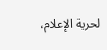لحرية الإعلام،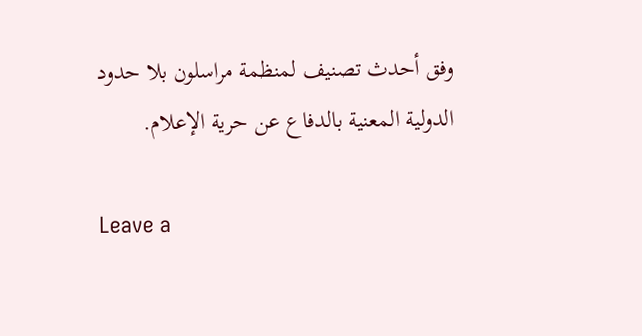وفق أحدث تصنيف لمنظمة مراسلون بلا حدود الدولية المعنية بالدفاع عن حرية الإعلام.

Leave a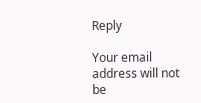Reply

Your email address will not be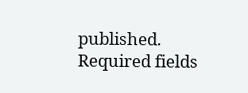published. Required fields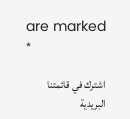are marked *

اشترك في قائمتنا البريدية